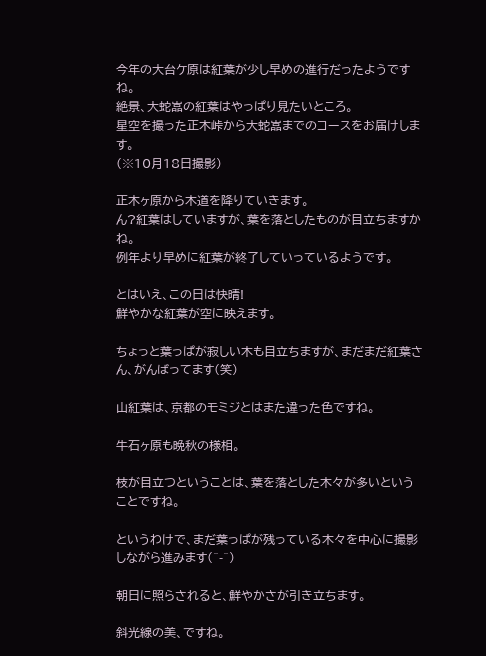今年の大台ケ原は紅葉が少し早めの進行だったようですね。
絶景、大蛇嵓の紅葉はやっぱり見たいところ。
星空を撮った正木峠から大蛇嵓までのコースをお届けします。
(※10月18日撮影)

正木ヶ原から木道を降りていきます。
ん?紅葉はしていますが、葉を落としたものが目立ちますかね。
例年より早めに紅葉が終了していっているようです。

とはいえ、この日は快晴!
鮮やかな紅葉が空に映えます。

ちょっと葉っぱが寂しい木も目立ちますが、まだまだ紅葉さん、がんばってます(笑)

山紅葉は、京都のモミジとはまた違った色ですね。

牛石ヶ原も晩秋の様相。

枝が目立つということは、葉を落とした木々が多いということですね。

というわけで、まだ葉っぱが残っている木々を中心に撮影しながら進みます(^-^)

朝日に照らされると、鮮やかさが引き立ちます。

斜光線の美、ですね。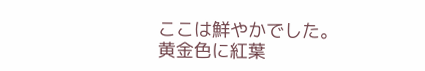ここは鮮やかでした。
黄金色に紅葉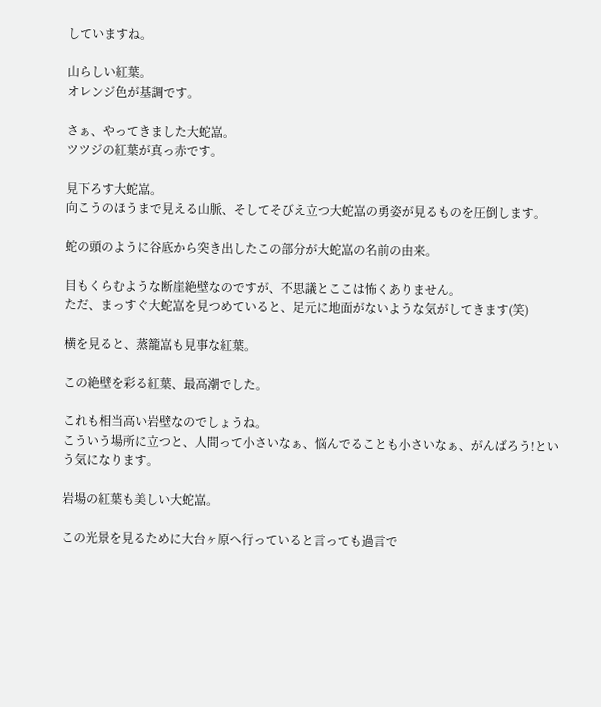していますね。

山らしい紅葉。
オレンジ色が基調です。

さぁ、やってきました大蛇嵓。
ツツジの紅葉が真っ赤です。

見下ろす大蛇嵓。
向こうのほうまで見える山脈、そしてそびえ立つ大蛇嵓の勇姿が見るものを圧倒します。

蛇の頭のように谷底から突き出したこの部分が大蛇嵓の名前の由来。

目もくらむような断崖絶壁なのですが、不思議とここは怖くありません。
ただ、まっすぐ大蛇嵓を見つめていると、足元に地面がないような気がしてきます(笑)

横を見ると、蒸籠嵓も見事な紅葉。

この絶壁を彩る紅葉、最高潮でした。

これも相当高い岩壁なのでしょうね。
こういう場所に立つと、人間って小さいなぁ、悩んでることも小さいなぁ、がんばろう!という気になります。

岩場の紅葉も美しい大蛇嵓。

この光景を見るために大台ヶ原へ行っていると言っても過言で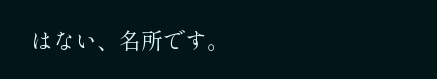はない、名所です。